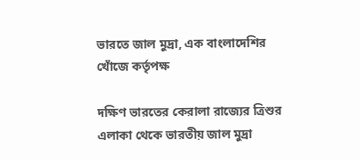ভারতে জাল মুদ্রা, এক বাংলাদেশির খোঁজে কর্তৃপক্ষ

দক্ষিণ ভারতের কেরালা রাজ্যের ত্রিশুর এলাকা থেকে ভারতীয় জাল মুদ্রা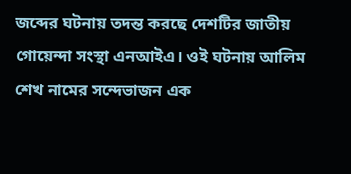জব্দের ঘটনায় তদন্ত করছে দেশটির জাতীয় গোয়েন্দা সংস্থা এনআইএ। ওই ঘটনায় আলিম শেখ নামের সন্দেভাজন এক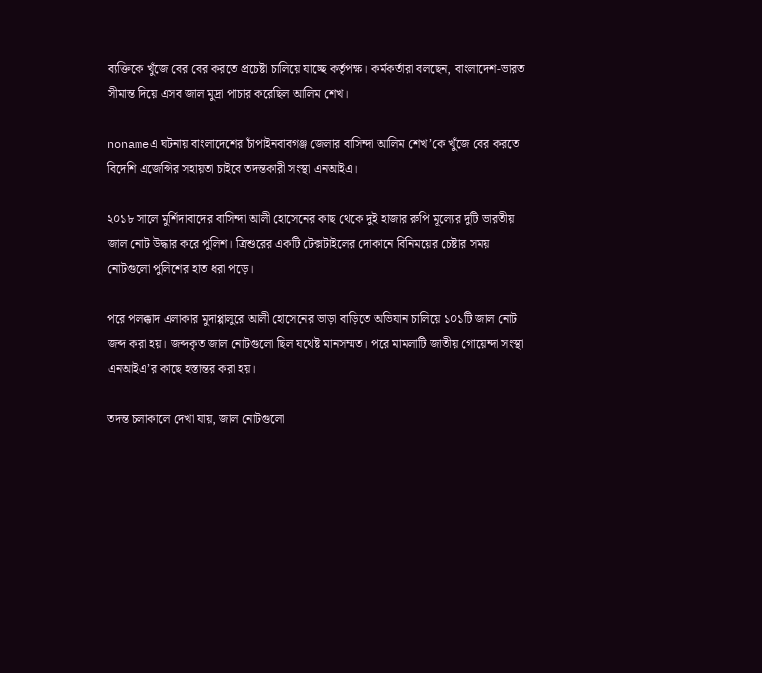ব্যক্তিকে খুঁজে বের বের করতে প্রচেষ্টা চালিয়ে যাচ্ছে কর্তৃপক্ষ। কর্মকর্তারা বলছেন, বাংলাদেশ-ভারত সীমান্ত দিয়ে এসব জাল মুদ্রা পাচার করেছিল আলিম শেখ।

nonameএ ঘটনায় বাংলাদেশের চাঁপাইনবাবগঞ্জ জেলার বাসিন্দা আলিম শেখ’কে খুঁজে বের করতে বিদেশি এজেন্সির সহায়তা চাইবে তদন্তকারী সংস্থা এনআইএ।

২০১৮ সালে মুর্শিদাবাদের বাসিন্দা আলী হোসেনের কাছ থেকে দুই হাজার রুপি মূল্যের দুটি ভারতীয় জাল নোট উদ্ধার করে পুলিশ। ত্রিশুরের একটি টেক্সটাইলের দোকানে বিনিময়ের চেষ্টার সময় নোটগুলো পুলিশের হাত ধরা পড়ে।

পরে পলক্কাদ এলাকার মুদাপ্পালুরে আলী হোসেনের ভাড়া বাড়িতে অভিযান চালিয়ে ১০১টি জাল নোট জব্দ করা হয়। জব্দকৃত জাল নোটগুলো ছিল যথেষ্ট মানসম্মত। পরে মামলাটি জাতীয় গোয়েন্দা সংস্থা এনআইএ’র কাছে হস্তান্তর করা হয়।

তদন্ত চলাকালে দেখা যায়, জাল নোটগুলো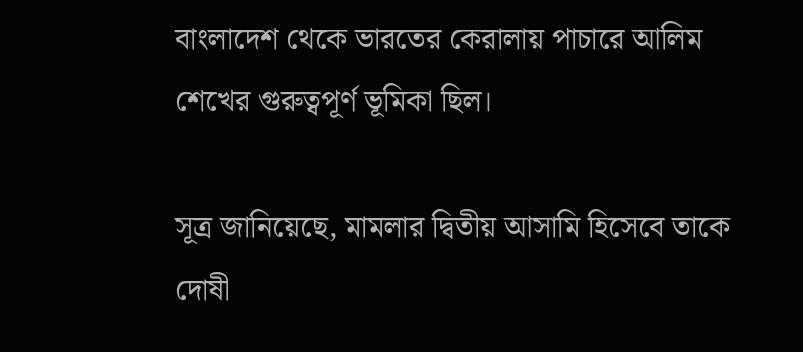বাংলাদেশ থেকে ভারতের কেরালায় পাচারে আলিম শেখের গুরুত্বপূর্ণ ভূমিকা ছিল।

সূত্র জানিয়েছে, মামলার দ্বিতীয় আসামি হিসেবে তাকে দোষী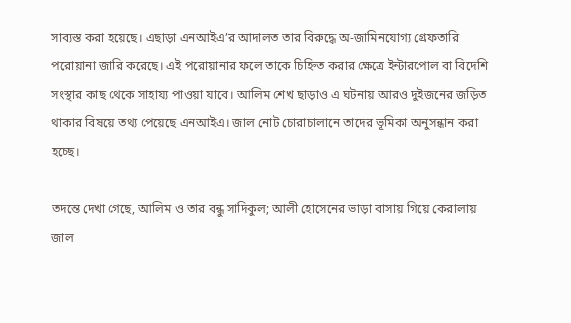সাব্যস্ত করা হয়েছে। এছাড়া এনআইএ’র আদালত তার বিরুদ্ধে অ-জামিনযোগ্য গ্রেফতারি পরোয়ানা জারি করেছে। এই পরোয়ানার ফলে তাকে চিহ্নিত করার ক্ষেত্রে ইন্টারপোল বা বিদেশি সংস্থার কাছ থেকে সাহায্য পাওয়া যাবে। আলিম শেখ ছাড়াও এ ঘটনায় আরও দুইজনের জড়িত থাকার বিষয়ে তথ্য পেয়েছে এনআইএ। জাল নোট চোরাচালানে তাদের ভূমিকা অনুসন্ধান করা হচ্ছে।

তদন্তে দেখা গেছে, আলিম ও তার বন্ধু সাদিকুল; আলী হোসেনের ভাড়া বাসায় গিয়ে কেরালায় জাল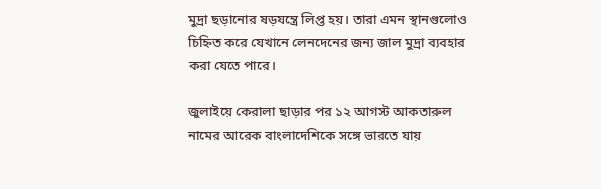মুদ্রা ছড়ানোর ষড়যন্ত্রে লিপ্ত হয়। তারা এমন স্থানগুলোও চিহ্নিত করে যেখানে লেনদেনের জন্য জাল মুদ্রা ব্যবহার করা যেতে পারে।

জুলাইয়ে কেরালা ছাড়ার পর ১২ আগস্ট আকতারুল নামের আরেক বাংলাদেশিকে সঙ্গে ভারতে যায়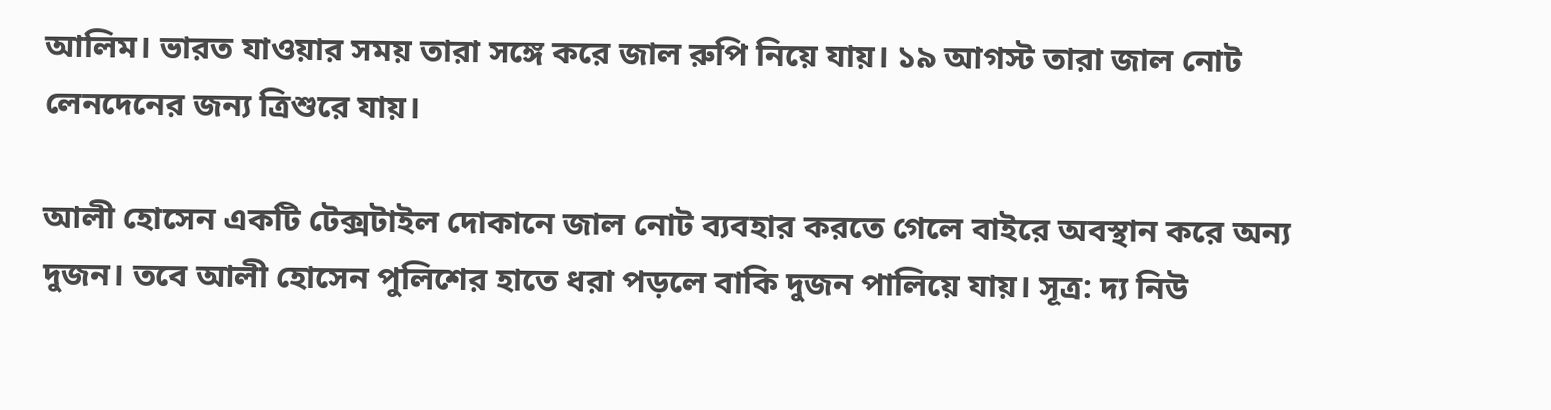আলিম। ভারত যাওয়ার সময় তারা সঙ্গে করে জাল রুপি নিয়ে যায়। ১৯ আগস্ট তারা জাল নোট লেনদেনের জন্য ত্রিশুরে যায়।

আলী হোসেন একটি টেক্সটাইল দোকানে জাল নোট ব্যবহার করতে গেলে বাইরে অবস্থান করে অন্য দুজন। তবে আলী হোসেন পুলিশের হাতে ধরা পড়লে বাকি দুজন পালিয়ে যায়। সূত্র: দ্য নিউ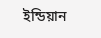ইন্ডিয়ান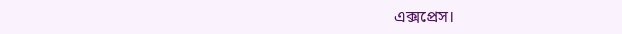এক্সপ্রেস।